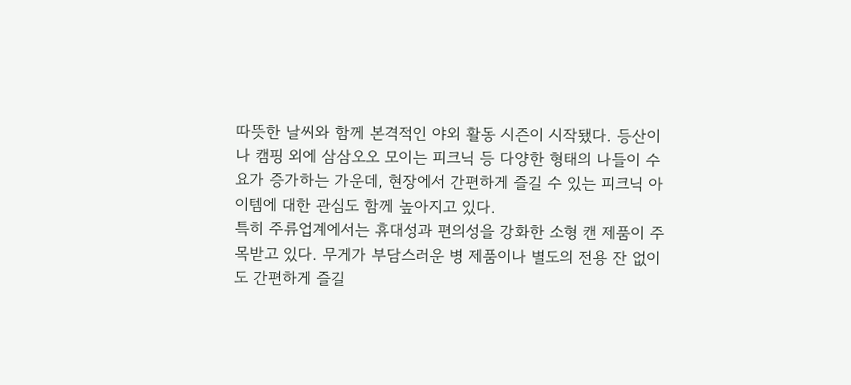따뜻한 날씨와 함께 본격적인 야외 활동 시즌이 시작됐다. 등산이나 캠핑 외에 삼삼오오 모이는 피크닉 등 다양한 형태의 나들이 수요가 증가하는 가운데, 현장에서 간편하게 즐길 수 있는 피크닉 아이템에 대한 관심도 함께 높아지고 있다.
특히 주류업계에서는 휴대성과 편의성을 강화한 소형 캔 제품이 주목받고 있다. 무게가 부담스러운 병 제품이나 별도의 전용 잔 없이도 간편하게 즐길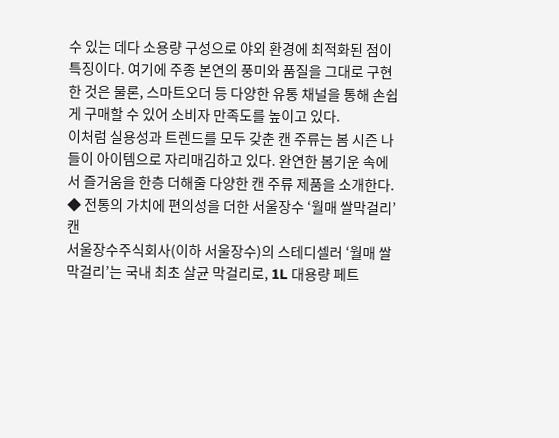수 있는 데다 소용량 구성으로 야외 환경에 최적화된 점이 특징이다. 여기에 주종 본연의 풍미와 품질을 그대로 구현한 것은 물론, 스마트오더 등 다양한 유통 채널을 통해 손쉽게 구매할 수 있어 소비자 만족도를 높이고 있다.
이처럼 실용성과 트렌드를 모두 갖춘 캔 주류는 봄 시즌 나들이 아이템으로 자리매김하고 있다. 완연한 봄기운 속에서 즐거움을 한층 더해줄 다양한 캔 주류 제품을 소개한다.
◆ 전통의 가치에 편의성을 더한 서울장수 ‘월매 쌀막걸리’ 캔
서울장수주식회사(이하 서울장수)의 스테디셀러 ‘월매 쌀막걸리’는 국내 최초 살균 막걸리로, 1L 대용량 페트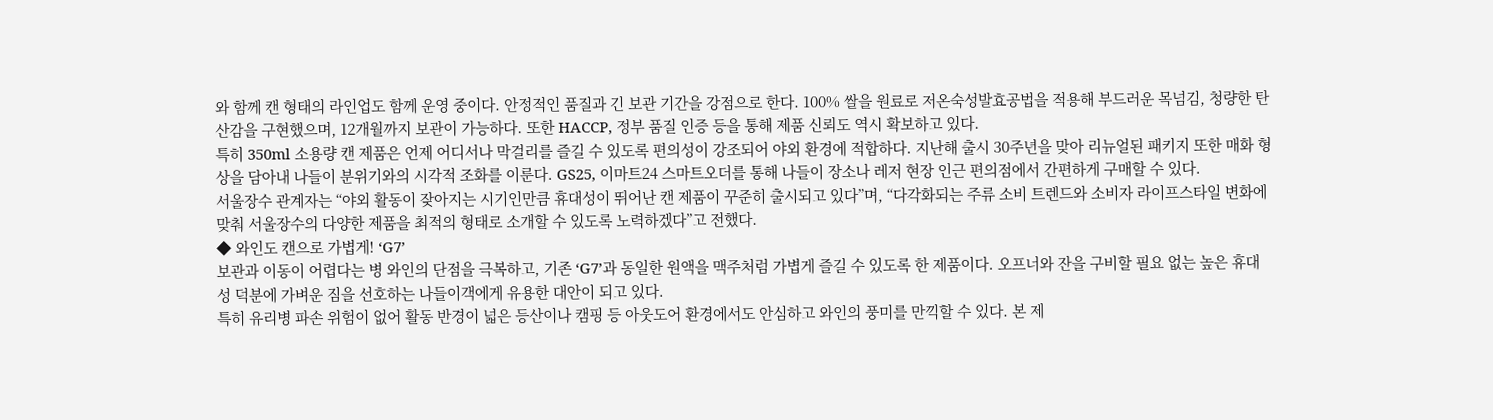와 함께 캔 형태의 라인업도 함께 운영 중이다. 안정적인 품질과 긴 보관 기간을 강점으로 한다. 100% 쌀을 원료로 저온숙성발효공법을 적용해 부드러운 목넘김, 청량한 탄산감을 구현했으며, 12개월까지 보관이 가능하다. 또한 HACCP, 정부 품질 인증 등을 통해 제품 신뢰도 역시 확보하고 있다.
특히 350ml 소용량 캔 제품은 언제 어디서나 막걸리를 즐길 수 있도록 편의성이 강조되어 야외 환경에 적합하다. 지난해 출시 30주년을 맞아 리뉴얼된 패키지 또한 매화 형상을 담아내 나들이 분위기와의 시각적 조화를 이룬다. GS25, 이마트24 스마트오더를 통해 나들이 장소나 레저 현장 인근 편의점에서 간편하게 구매할 수 있다.
서울장수 관계자는 “야외 활동이 잦아지는 시기인만큼 휴대성이 뛰어난 캔 제품이 꾸준히 출시되고 있다”며, “다각화되는 주류 소비 트렌드와 소비자 라이프스타일 변화에 맞춰 서울장수의 다양한 제품을 최적의 형태로 소개할 수 있도록 노력하겠다”고 전했다.
◆ 와인도 캔으로 가볍게! ‘G7’
보관과 이동이 어렵다는 병 와인의 단점을 극복하고, 기존 ‘G7’과 동일한 원액을 맥주처럼 가볍게 즐길 수 있도록 한 제품이다. 오프너와 잔을 구비할 필요 없는 높은 휴대성 덕분에 가벼운 짐을 선호하는 나들이객에게 유용한 대안이 되고 있다.
특히 유리병 파손 위험이 없어 활동 반경이 넓은 등산이나 캠핑 등 아웃도어 환경에서도 안심하고 와인의 풍미를 만끽할 수 있다. 본 제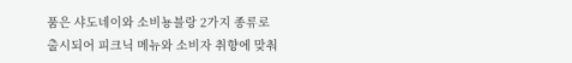품은 샤도네이와 소비뇽블랑 2가지 종류로 출시되어 피크닉 메뉴와 소비자 취향에 맞춰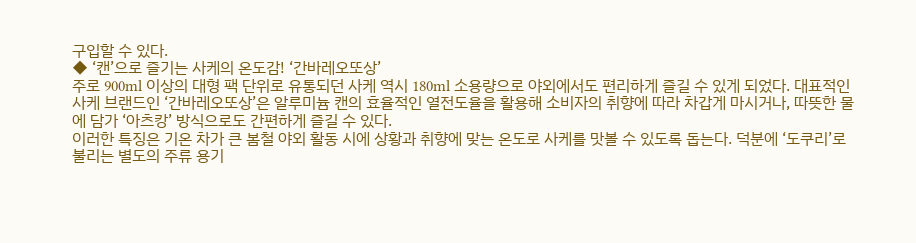구입할 수 있다.
◆ ‘캔’으로 즐기는 사케의 온도감! ‘간바레오또상’
주로 900ml 이상의 대형 팩 단위로 유통되던 사케 역시 180ml 소용량으로 야외에서도 편리하게 즐길 수 있게 되었다. 대표적인 사케 브랜드인 ‘간바레오또상’은 알루미늄 캔의 효율적인 열전도율을 활용해 소비자의 취향에 따라 차갑게 마시거나, 따뜻한 물에 담가 ‘아츠캉’ 방식으로도 간편하게 즐길 수 있다.
이러한 특징은 기온 차가 큰 봄철 야외 활동 시에 상황과 취향에 맞는 온도로 사케를 맛볼 수 있도록 돕는다. 덕분에 ‘도쿠리’로 불리는 별도의 주류 용기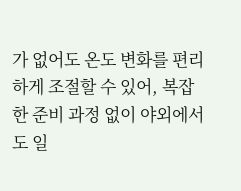가 없어도 온도 변화를 편리하게 조절할 수 있어, 복잡한 준비 과정 없이 야외에서도 일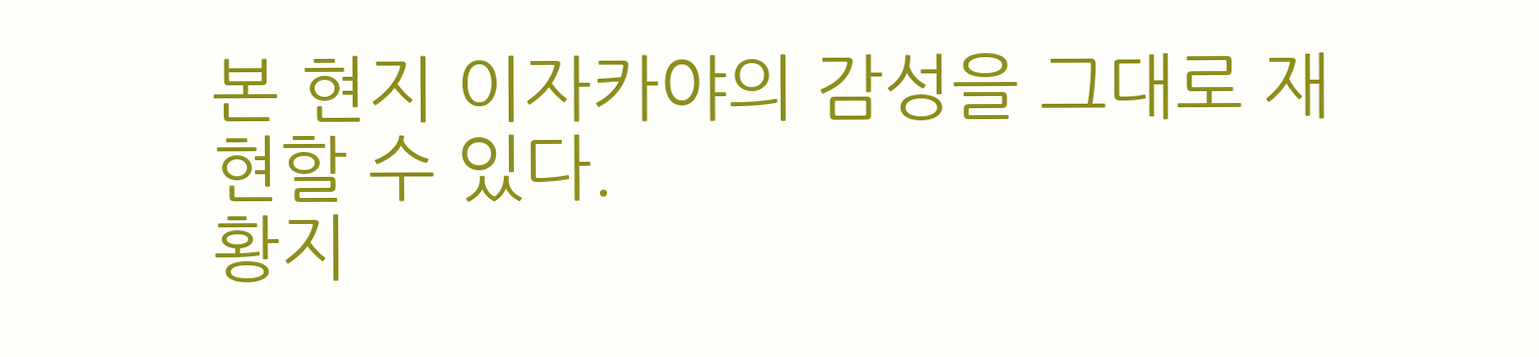본 현지 이자카야의 감성을 그대로 재현할 수 있다.
황지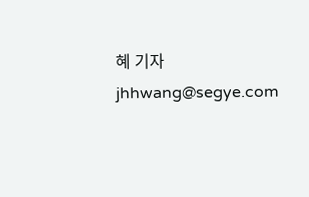혜 기자 jhhwang@segye.com